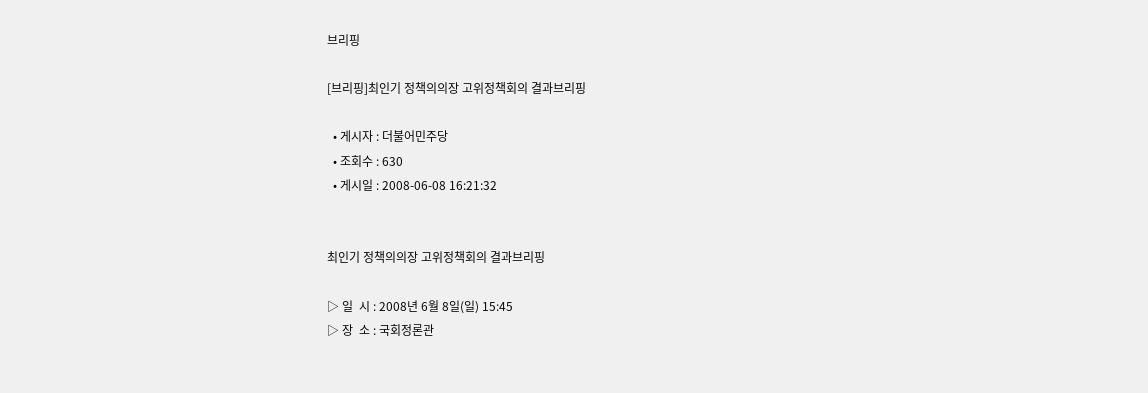브리핑

[브리핑]최인기 정책의의장 고위정책회의 결과브리핑

  • 게시자 : 더불어민주당
  • 조회수 : 630
  • 게시일 : 2008-06-08 16:21:32


최인기 정책의의장 고위정책회의 결과브리핑

▷ 일  시 : 2008년 6월 8일(일) 15:45
▷ 장  소 : 국회정론관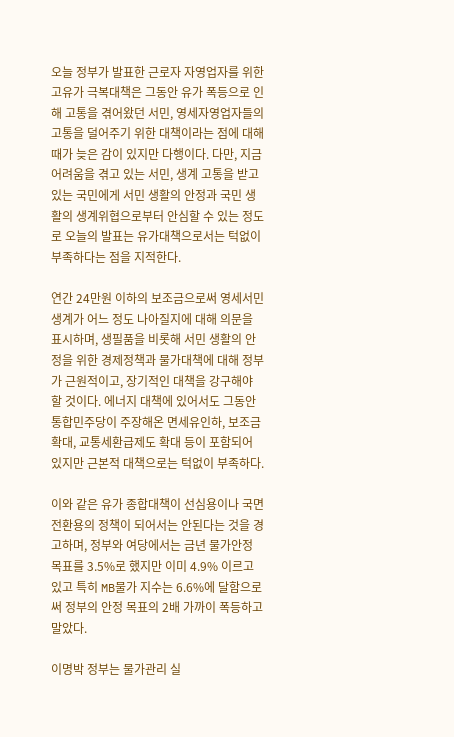오늘 정부가 발표한 근로자 자영업자를 위한 고유가 극복대책은 그동안 유가 폭등으로 인해 고통을 겪어왔던 서민, 영세자영업자들의 고통을 덜어주기 위한 대책이라는 점에 대해 때가 늦은 감이 있지만 다행이다. 다만, 지금 어려움을 겪고 있는 서민, 생계 고통을 받고 있는 국민에게 서민 생활의 안정과 국민 생활의 생계위협으로부터 안심할 수 있는 정도로 오늘의 발표는 유가대책으로서는 턱없이 부족하다는 점을 지적한다.

연간 24만원 이하의 보조금으로써 영세서민 생계가 어느 정도 나아질지에 대해 의문을 표시하며, 생필품을 비롯해 서민 생활의 안정을 위한 경제정책과 물가대책에 대해 정부가 근원적이고, 장기적인 대책을 강구해야 할 것이다. 에너지 대책에 있어서도 그동안 통합민주당이 주장해온 면세유인하, 보조금확대, 교통세환급제도 확대 등이 포함되어 있지만 근본적 대책으로는 턱없이 부족하다.

이와 같은 유가 종합대책이 선심용이나 국면 전환용의 정책이 되어서는 안된다는 것을 경고하며, 정부와 여당에서는 금년 물가안정 목표를 3.5%로 했지만 이미 4.9% 이르고 있고 특히 MB물가 지수는 6.6%에 달함으로써 정부의 안정 목표의 2배 가까이 폭등하고 말았다.

이명박 정부는 물가관리 실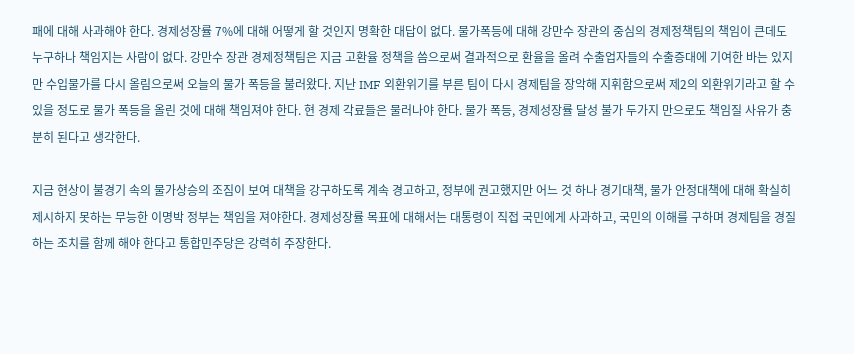패에 대해 사과해야 한다. 경제성장률 7%에 대해 어떻게 할 것인지 명확한 대답이 없다. 물가폭등에 대해 강만수 장관의 중심의 경제정책팀의 책임이 큰데도 누구하나 책임지는 사람이 없다. 강만수 장관 경제정책팀은 지금 고환율 정책을 씀으로써 결과적으로 환율을 올려 수출업자들의 수출증대에 기여한 바는 있지만 수입물가를 다시 올림으로써 오늘의 물가 폭등을 불러왔다. 지난 IMF 외환위기를 부른 팀이 다시 경제팀을 장악해 지휘함으로써 제2의 외환위기라고 할 수 있을 정도로 물가 폭등을 올린 것에 대해 책임져야 한다. 현 경제 각료들은 물러나야 한다. 물가 폭등, 경제성장률 달성 불가 두가지 만으로도 책임질 사유가 충분히 된다고 생각한다.

지금 현상이 불경기 속의 물가상승의 조짐이 보여 대책을 강구하도록 계속 경고하고, 정부에 권고했지만 어느 것 하나 경기대책, 물가 안정대책에 대해 확실히 제시하지 못하는 무능한 이명박 정부는 책임을 져야한다. 경제성장률 목표에 대해서는 대통령이 직접 국민에게 사과하고, 국민의 이해를 구하며 경제팀을 경질하는 조치를 함께 해야 한다고 통합민주당은 강력히 주장한다.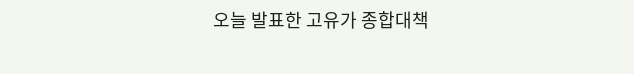오늘 발표한 고유가 종합대책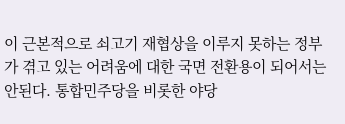이 근본적으로 쇠고기 재협상을 이루지 못하는 정부가 겪고 있는 어려움에 대한 국면 전환용이 되어서는 안된다. 통합민주당을 비롯한 야당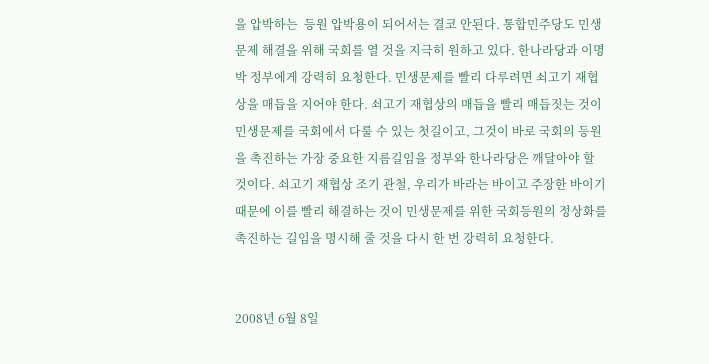을 압박하는  등원 압박용이 되어서는 결코 안된다. 통합민주당도 민생문제 해결을 위해 국회를 열 것을 지극히 원하고 있다. 한나라당과 이명박 정부에게 강력히 요청한다. 민생문제를 빨리 다루려면 쇠고기 재협상을 매듭을 지어야 한다. 쇠고기 재협상의 매듭을 빨리 매듭짓는 것이 민생문제를 국회에서 다룰 수 있는 첫길이고, 그것이 바로 국회의 등원을 촉진하는 가장 중요한 지름길임을 정부와 한나라당은 깨달아야 할 것이다. 쇠고기 재협상 조기 관철, 우리가 바라는 바이고 주장한 바이기 때문에 이를 빨리 해결하는 것이 민생문제를 위한 국회등원의 정상화를 촉진하는 길임을 명시해 줄 것을 다시 한 번 강력히 요청한다.


2008년 6월 8일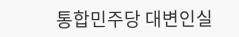통합민주당 대변인실